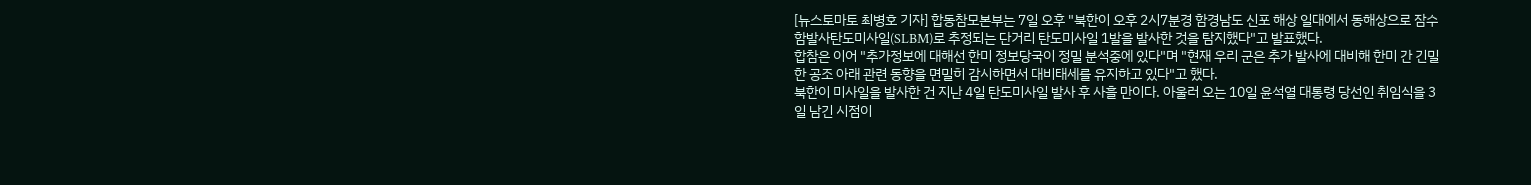[뉴스토마토 최병호 기자] 합동참모본부는 7일 오후 "북한이 오후 2시7분경 함경남도 신포 해상 일대에서 동해상으로 잠수함발사탄도미사일(SLBM)로 추정되는 단거리 탄도미사일 1발을 발사한 것을 탐지했다"고 발표했다.
합참은 이어 "추가정보에 대해선 한미 정보당국이 정밀 분석중에 있다"며 "현재 우리 군은 추가 발사에 대비해 한미 간 긴밀한 공조 아래 관련 동향을 면밀히 감시하면서 대비태세를 유지하고 있다"고 했다.
북한이 미사일을 발사한 건 지난 4일 탄도미사일 발사 후 사흘 만이다. 아울러 오는 10일 윤석열 대통령 당선인 취임식을 3일 남긴 시점이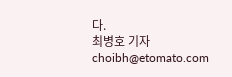다.
최병호 기자 choibh@etomato.com